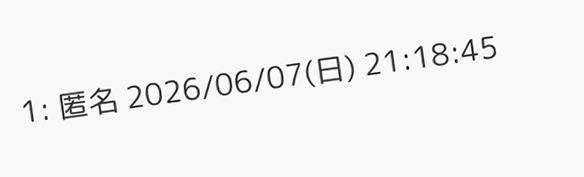1: 匿名 2026/06/07(日) 21:18:45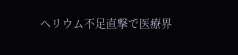ヘリウム不足直撃で医療界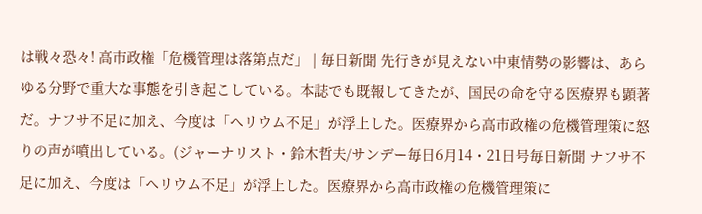は戦々恐々! 高市政権「危機管理は落第点だ」 | 毎日新聞 先行きが見えない中東情勢の影響は、あらゆる分野で重大な事態を引き起こしている。本誌でも既報してきたが、国民の命を守る医療界も顕著だ。ナフサ不足に加え、今度は「ヘリウム不足」が浮上した。医療界から高市政権の危機管理策に怒りの声が噴出している。(ジャーナリスト・鈴木哲夫/サンデー毎日6月14・21日号毎日新聞 ナフサ不足に加え、今度は「ヘリウム不足」が浮上した。医療界から高市政権の危機管理策に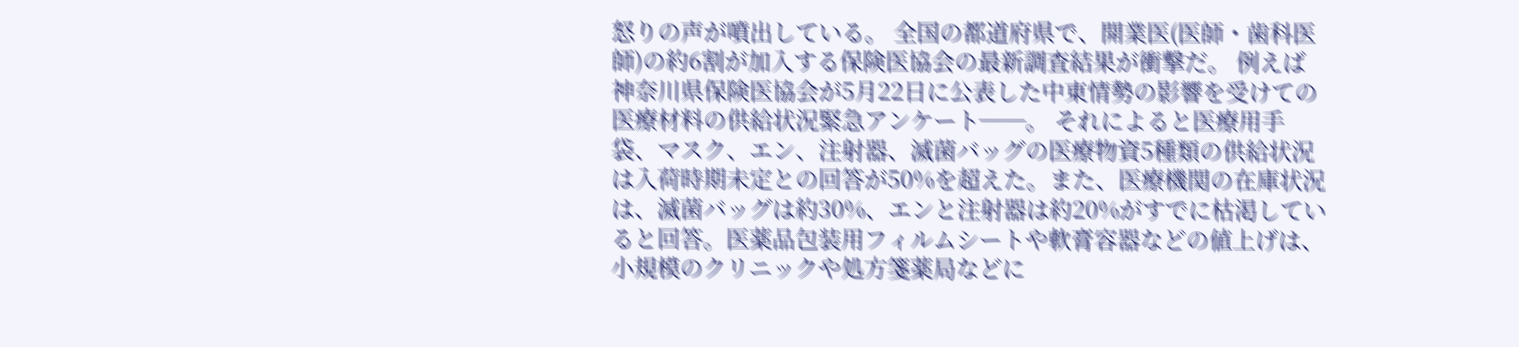怒りの声が噴出している。 全国の都道府県で、開業医(医師・歯科医師)の約6割が加入する保険医協会の最新調査結果が衝撃だ。 例えば神奈川県保険医協会が5月22日に公表した中東情勢の影響を受けての医療材料の供給状況緊急アンケート──。 それによると医療用手袋、マスク、エン、注射器、滅菌バッグの医療物資5種類の供給状況は入荷時期未定との回答が50%を超えた。また、医療機関の在庫状況は、滅菌バッグは約30%、エンと注射器は約20%がすでに枯渇していると回答。医薬品包装用フィルムシートや軟膏容器などの値上げは、小規模のクリニックや処方箋薬局などに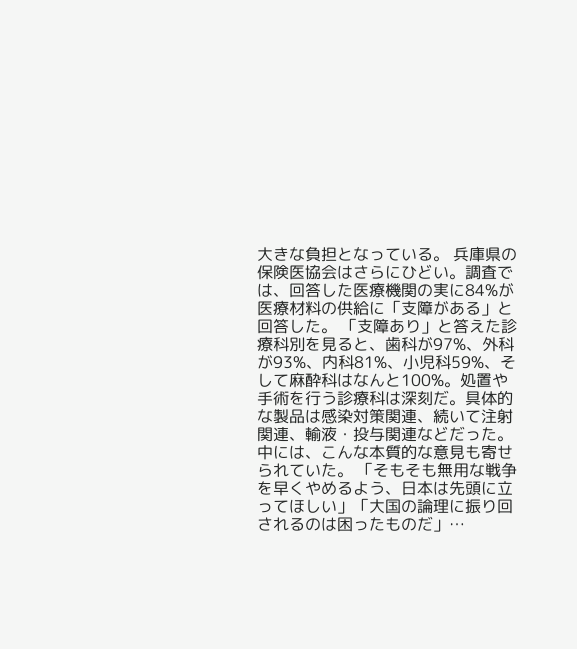大きな負担となっている。 兵庫県の保険医協会はさらにひどい。調査では、回答した医療機関の実に84%が医療材料の供給に「支障がある」と回答した。 「支障あり」と答えた診療科別を見ると、歯科が97%、外科が93%、内科81%、小児科59%、そして麻酔科はなんと100%。処置や手術を行う診療科は深刻だ。具体的な製品は感染対策関連、続いて注射関連、輸液・投与関連などだった。 中には、こんな本質的な意見も寄せられていた。 「そもそも無用な戦争を早くやめるよう、日本は先頭に立ってほしい」「大国の論理に振り回されるのは困ったものだ」…